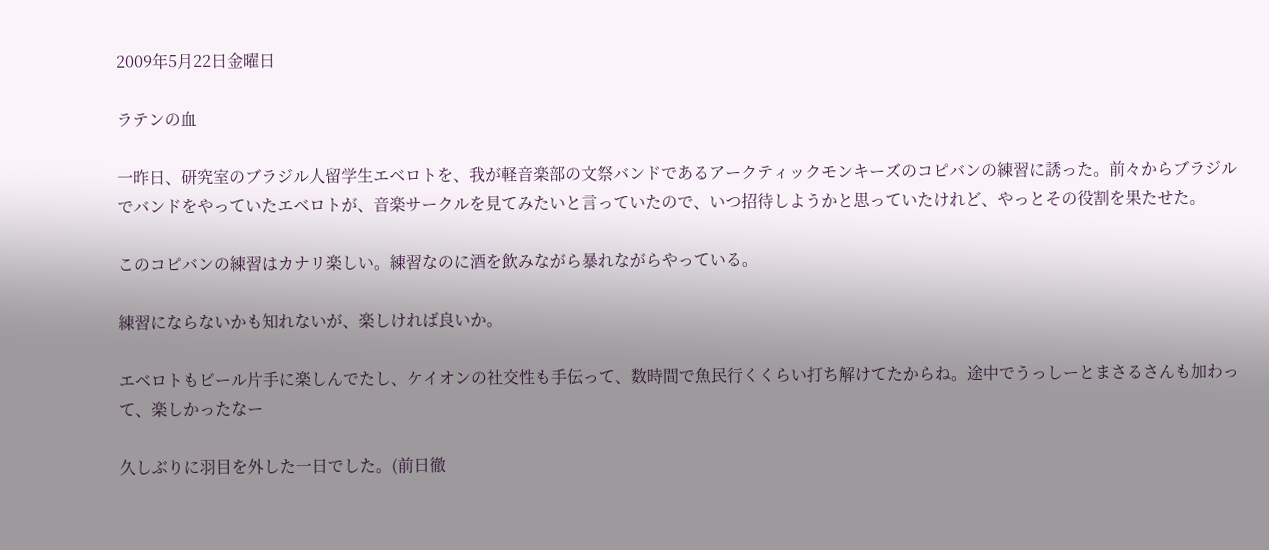2009年5月22日金曜日

ラテンの血

一昨日、研究室のブラジル人留学生エベロトを、我が軽音楽部の文祭バンドであるアークティックモンキーズのコピバンの練習に誘った。前々からブラジルでバンドをやっていたエベロトが、音楽サークルを見てみたいと言っていたので、いつ招待しようかと思っていたけれど、やっとその役割を果たせた。

このコピバンの練習はカナリ楽しい。練習なのに酒を飲みながら暴れながらやっている。

練習にならないかも知れないが、楽しければ良いか。

エベロトもビール片手に楽しんでたし、ケイオンの社交性も手伝って、数時間で魚民行くくらい打ち解けてたからね。途中でうっしーとまさるさんも加わって、楽しかったなー

久しぶりに羽目を外した一日でした。(前日徹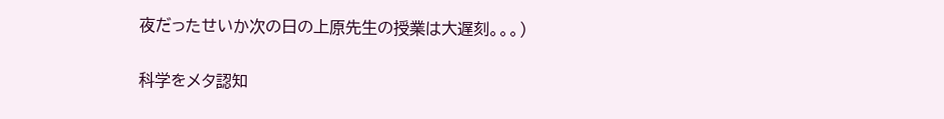夜だったせいか次の日の上原先生の授業は大遅刻。。。)

科学をメタ認知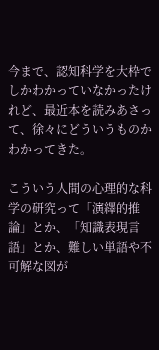今まで、認知科学を大枠でしかわかっていなかったけれど、最近本を読みあさって、徐々にどういうものかわかってきた。

こういう人間の心理的な科学の研究って「演繹的推論」とか、「知識表現言語」とか、難しい単語や不可解な図が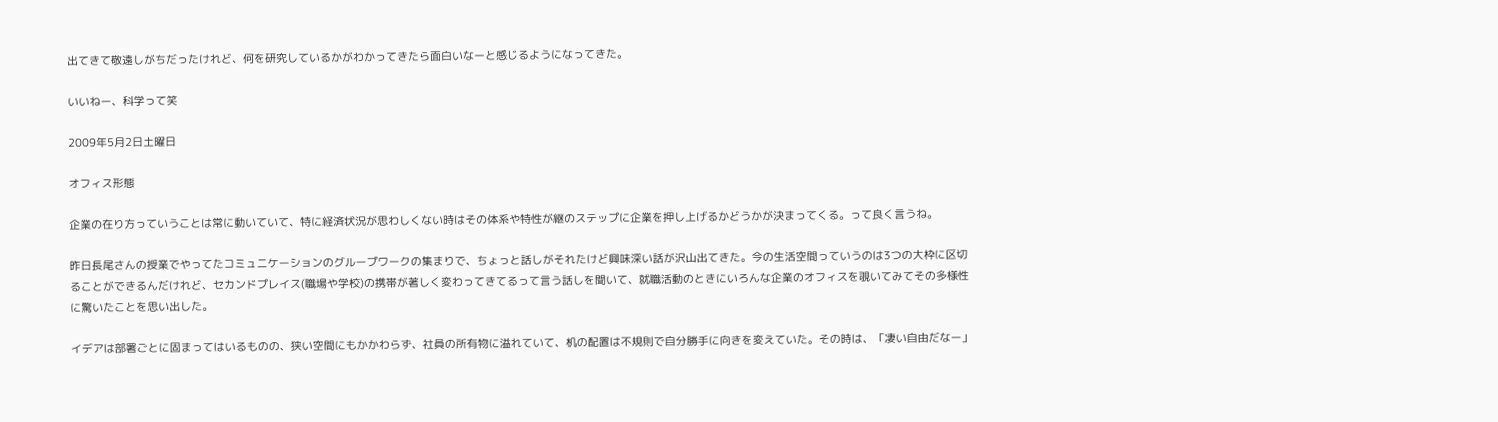出てきて敬遠しがちだったけれど、何を研究しているかがわかってきたら面白いなーと感じるようになってきた。

いいねー、科学って笑

2009年5月2日土曜日

オフィス形態

企業の在り方っていうことは常に動いていて、特に経済状況が思わしくない時はその体系や特性が継のステップに企業を押し上げるかどうかが決まってくる。って良く言うね。

昨日長尾さんの授業でやってたコミュニケーションのグループワークの集まりで、ちょっと話しがそれたけど興味深い話が沢山出てきた。今の生活空間っていうのは3つの大枠に区切ることができるんだけれど、セカンドプレイス(職場や学校)の携帯が著しく変わってきてるって言う話しを聞いて、就職活動のときにいろんな企業のオフィスを覗いてみてその多様性に驚いたことを思い出した。

イデアは部署ごとに固まってはいるものの、狭い空間にもかかわらず、社員の所有物に溢れていて、机の配置は不規則で自分勝手に向きを変えていた。その時は、「凄い自由だなー」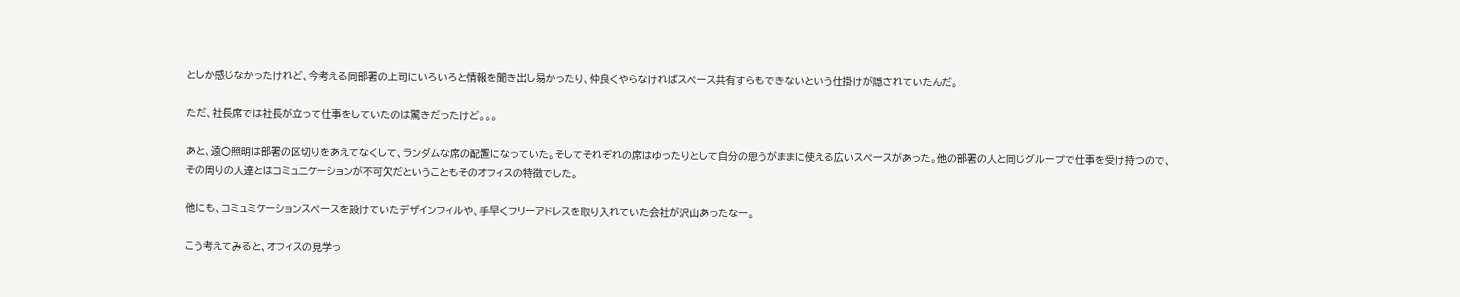としか感じなかったけれど、今考える同部署の上司にいろいろと情報を聞き出し易かったり、仲良くやらなければスペース共有すらもできないという仕掛けが隠されていたんだ。

ただ、社長席では社長が立って仕事をしていたのは驚きだったけど。。。

あと、遠○照明は部署の区切りをあえてなくして、ランダムな席の配置になっていた。そしてそれぞれの席はゆったりとして自分の思うがままに使える広いスペースがあった。他の部署の人と同じグループで仕事を受け持つので、その周りの人達とはコミュニケーションが不可欠だということもそのオフィスの特徴でした。

他にも、コミュミケーションスペースを設けていたデザインフィルや、手早くフリーアドレスを取り入れていた会社が沢山あったなー。

こう考えてみると、オフィスの見学っ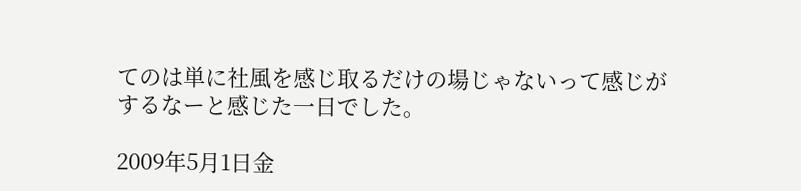てのは単に社風を感じ取るだけの場じゃないって感じがするなーと感じた一日でした。

2009年5月1日金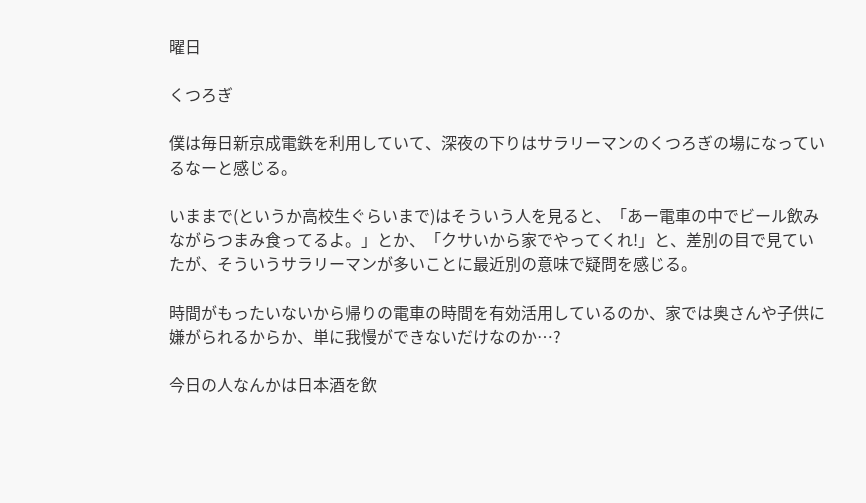曜日

くつろぎ

僕は毎日新京成電鉄を利用していて、深夜の下りはサラリーマンのくつろぎの場になっているなーと感じる。

いままで(というか高校生ぐらいまで)はそういう人を見ると、「あー電車の中でビール飲みながらつまみ食ってるよ。」とか、「クサいから家でやってくれ!」と、差別の目で見ていたが、そういうサラリーマンが多いことに最近別の意味で疑問を感じる。

時間がもったいないから帰りの電車の時間を有効活用しているのか、家では奥さんや子供に嫌がられるからか、単に我慢ができないだけなのか…?

今日の人なんかは日本酒を飲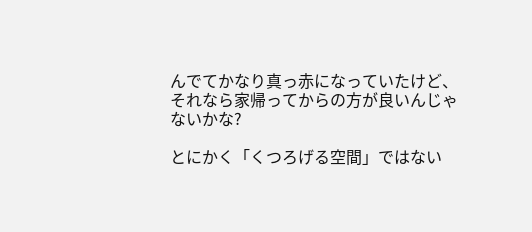んでてかなり真っ赤になっていたけど、それなら家帰ってからの方が良いんじゃないかな?

とにかく「くつろげる空間」ではない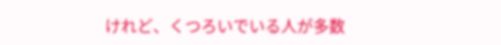けれど、くつろいでいる人が多数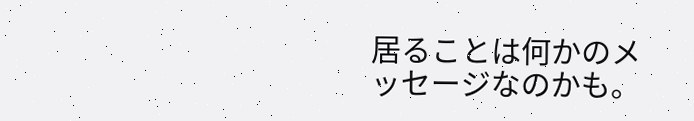居ることは何かのメッセージなのかも。